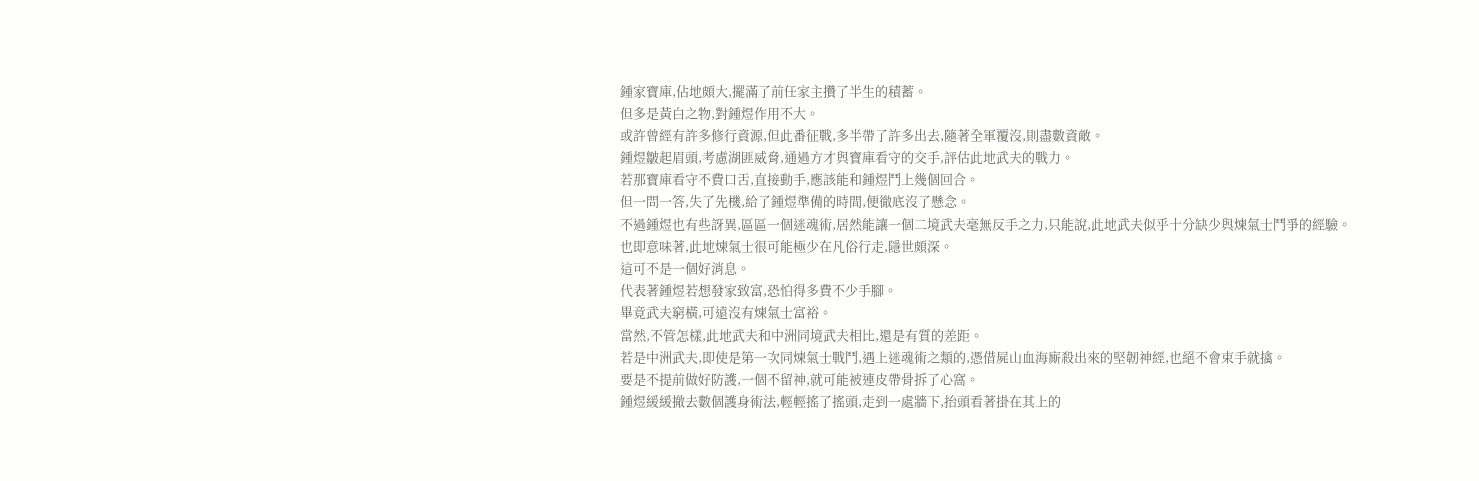鍾家寶庫,佔地頗大,擺滿了前任家主攢了半生的積蓄。
但多是黃白之物,對鍾煜作用不大。
或許曾經有許多修行資源,但此番征戰,多半帶了許多出去,隨著全軍覆沒,則盡數資敵。
鍾煜皺起眉頭,考慮湖匪威脅,通過方才與寶庫看守的交手,評估此地武夫的戰力。
若那寶庫看守不費口舌,直接動手,應該能和鍾煜鬥上幾個回合。
但一問一答,失了先機,給了鍾煜準備的時間,便徹底沒了懸念。
不過鍾煜也有些訝異,區區一個迷魂術,居然能讓一個二境武夫毫無反手之力,只能說,此地武夫似乎十分缺少與煉氣士鬥爭的經驗。
也即意味著,此地煉氣士很可能極少在凡俗行走,隱世頗深。
這可不是一個好消息。
代表著鍾煜若想發家致富,恐怕得多費不少手腳。
畢竟武夫窮橫,可遠沒有煉氣士富裕。
當然,不管怎樣,此地武夫和中洲同境武夫相比,還是有質的差距。
若是中洲武夫,即使是第一次同煉氣士戰鬥,遇上迷魂術之類的,憑借屍山血海廝殺出來的堅韌神經,也絕不會束手就擒。
要是不提前做好防護,一個不留神,就可能被連皮帶骨拆了心窩。
鍾煜緩緩撤去數個護身術法,輕輕搖了搖頭,走到一處牆下,抬頭看著掛在其上的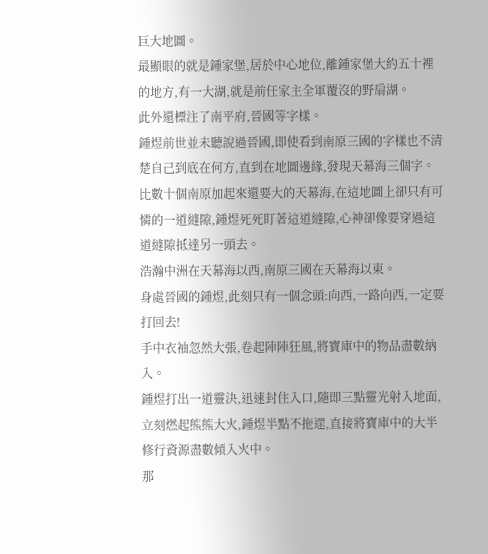巨大地圖。
最顯眼的就是鍾家堡,居於中心地位,離鍾家堡大約五十裡的地方,有一大湖,就是前任家主全軍覆沒的野扇湖。
此外還標注了南平府,晉國等字樣。
鍾煜前世並未聽說過晉國,即使看到南原三國的字樣也不清楚自己到底在何方,直到在地圖邊緣,發現天幕海三個字。
比數十個南原加起來還要大的天幕海,在這地圖上卻只有可憐的一道縫隙,鍾煜死死盯著這道縫隙,心神卻像要穿過這道縫隙抵達另一頭去。
浩瀚中洲在天幕海以西,南原三國在天幕海以東。
身處晉國的鍾煜,此刻只有一個念頭:向西,一路向西,一定要打回去!
手中衣袖忽然大張,卷起陣陣狂風,將寶庫中的物品盡數納入。
鍾煜打出一道靈決,迅速封住入口,隨即三點靈光射入地面,立刻燃起熊熊大火,鍾煜半點不拖遝,直接將寶庫中的大半修行資源盡數傾入火中。
那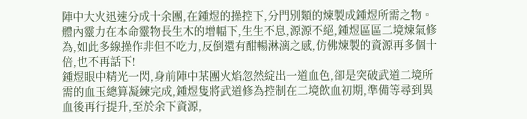陣中大火迅速分成十余團,在鍾煜的操控下,分門別類的煉製成鍾煜所需之物。
體內靈力在本命靈物長生木的增幅下,生生不息,源源不絕,鍾煜區區二境煉氣修為,如此多線操作非但不吃力,反倒還有酣暢淋漓之感,仿佛煉製的資源再多個十倍,也不再話下!
鍾煜眼中精光一閃,身前陣中某團火焰忽然綻出一道血色,卻是突破武道二境所需的血玉總算凝練完成,鍾煜隻將武道修為控制在二境飲血初期,準備等尋到異血後再行提升,至於余下資源,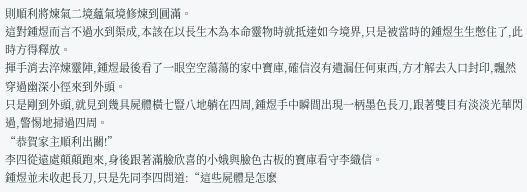則順利將煉氣二境蘊氣境修煉到圓滿。
這對鍾煜而言不過水到渠成,本該在以長生木為本命靈物時就抵達如今境界,只是被當時的鍾煜生生憋住了,此時方得釋放。
揮手消去淬煉靈陣,鍾煜最後看了一眼空空蕩蕩的家中寶庫,確信沒有遺漏任何東西,方才解去入口封印,飄然穿過幽深小徑來到外頭。
只是剛到外頭,就見到幾具屍體橫七豎八地躺在四周,鍾煜手中瞬間出現一柄墨色長刀,跟著雙目有淡淡光華閃過,警惕地掃過四周。
“恭賀家主順利出關!”
李四從遠處顛顛跑來,身後跟著滿臉欣喜的小娥與臉色古板的寶庫看守李織信。
鍾煜並未收起長刀,只是先同李四問道:“這些屍體是怎麽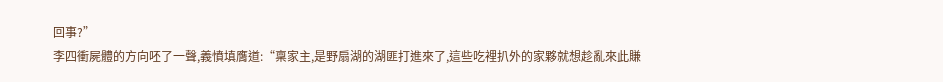回事?”
李四衝屍體的方向呸了一聲,義憤填膺道:“稟家主,是野扇湖的湖匪打進來了,這些吃裡扒外的家夥就想趁亂來此賺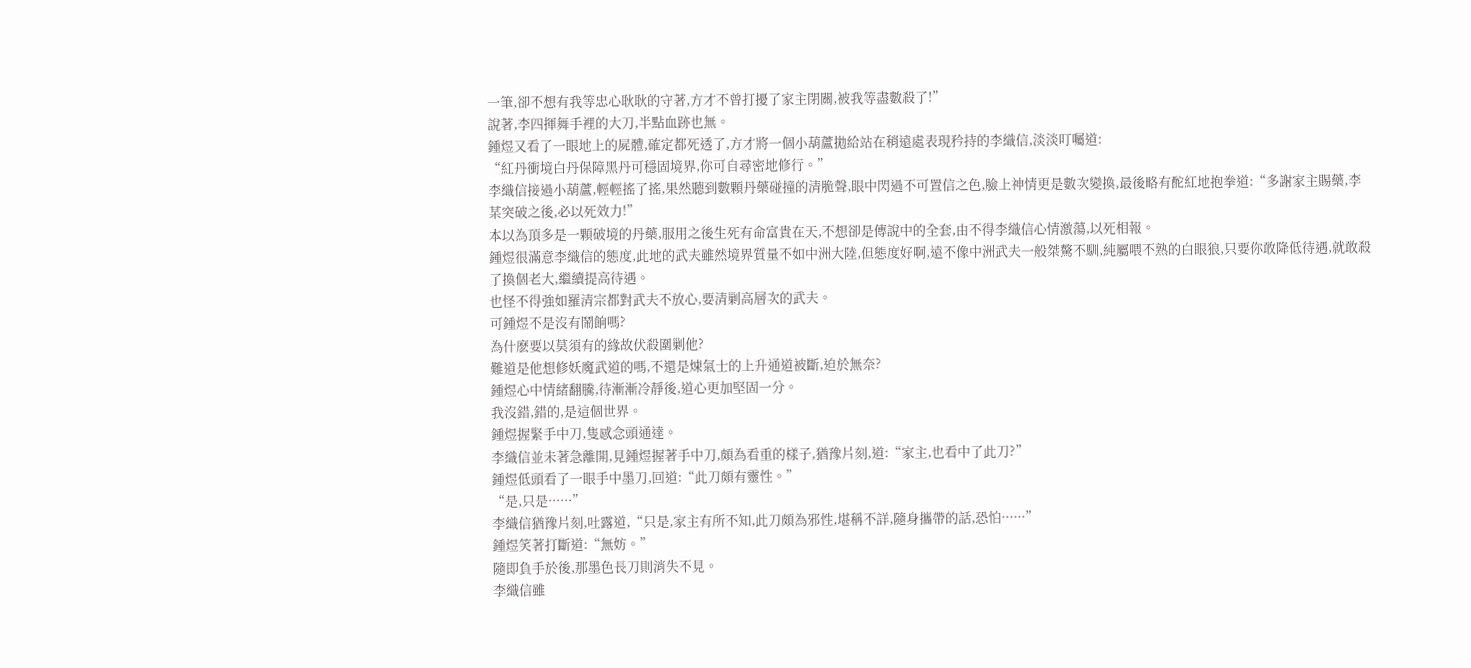一筆,卻不想有我等忠心耿耿的守著,方才不曾打擾了家主閉關,被我等盡數殺了!”
說著,李四揮舞手裡的大刀,半點血跡也無。
鍾煜又看了一眼地上的屍體,確定都死透了,方才將一個小葫蘆拋給站在稍遠處表現矜持的李織信,淡淡叮囑道:
“紅丹衝境白丹保障黑丹可穩固境界,你可自尋密地修行。”
李織信接過小葫蘆,輕輕搖了搖,果然聽到數顆丹藥碰撞的清脆聲,眼中閃過不可置信之色,臉上神情更是數次變換,最後略有酡紅地抱拳道:“多謝家主賜藥,李某突破之後,必以死效力!”
本以為頂多是一顆破境的丹藥,服用之後生死有命富貴在天,不想卻是傳說中的全套,由不得李織信心情激蕩,以死相報。
鍾煜很滿意李織信的態度,此地的武夫雖然境界質量不如中洲大陸,但態度好啊,遠不像中洲武夫一般桀驁不馴,純屬喂不熟的白眼狼,只要你敢降低待遇,就敢殺了換個老大,繼續提高待遇。
也怪不得強如羅清宗都對武夫不放心,要清剿高層次的武夫。
可鍾煜不是沒有鬧餉嗎?
為什麽要以莫須有的緣故伏殺圍剿他?
難道是他想修妖魔武道的嗎,不還是煉氣士的上升通道被斷,迫於無奈?
鍾煜心中情緒翻騰,待漸漸冷靜後,道心更加堅固一分。
我沒錯,錯的,是這個世界。
鍾煜握緊手中刀,隻感念頭通達。
李織信並未著急離開,見鍾煜握著手中刀,頗為看重的樣子,猶豫片刻,道:“家主,也看中了此刀?”
鍾煜低頭看了一眼手中墨刀,回道:“此刀頗有靈性。”
“是,只是······”
李織信猶豫片刻,吐露道,“只是,家主有所不知,此刀頗為邪性,堪稱不詳,隨身攜帶的話,恐怕······”
鍾煜笑著打斷道:“無妨。”
隨即負手於後,那墨色長刀則消失不見。
李織信雖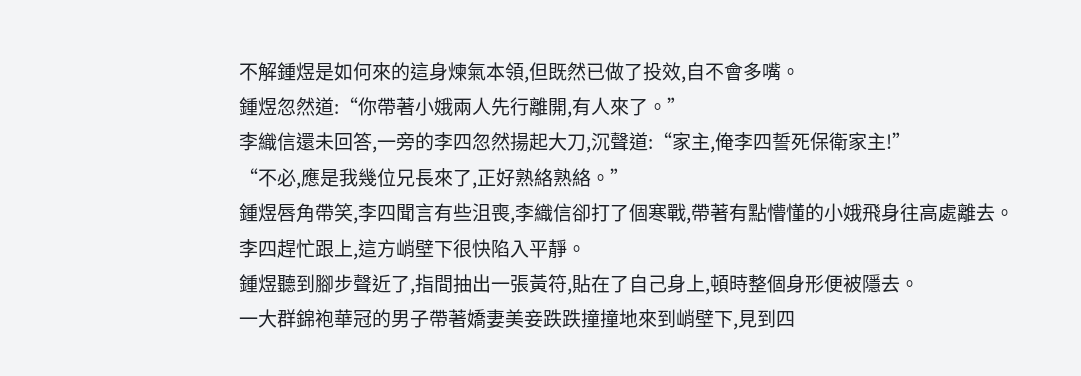不解鍾煜是如何來的這身煉氣本領,但既然已做了投效,自不會多嘴。
鍾煜忽然道:“你帶著小娥兩人先行離開,有人來了。”
李織信還未回答,一旁的李四忽然揚起大刀,沉聲道:“家主,俺李四誓死保衛家主!”
“不必,應是我幾位兄長來了,正好熟絡熟絡。”
鍾煜唇角帶笑,李四聞言有些沮喪,李織信卻打了個寒戰,帶著有點懵懂的小娥飛身往高處離去。
李四趕忙跟上,這方峭壁下很快陷入平靜。
鍾煜聽到腳步聲近了,指間抽出一張黃符,貼在了自己身上,頓時整個身形便被隱去。
一大群錦袍華冠的男子帶著嬌妻美妾跌跌撞撞地來到峭壁下,見到四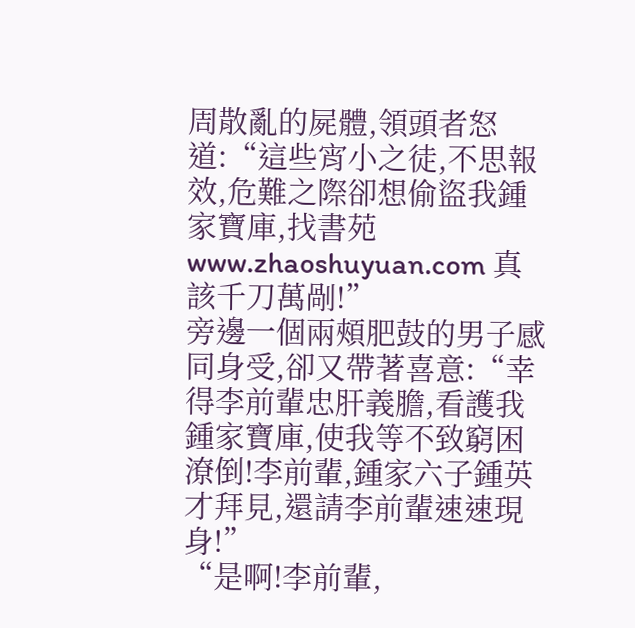周散亂的屍體,領頭者怒道:“這些宵小之徒,不思報效,危難之際卻想偷盜我鍾家寶庫,找書苑 www.zhaoshuyuan.com 真該千刀萬剮!”
旁邊一個兩頰肥鼓的男子感同身受,卻又帶著喜意:“幸得李前輩忠肝義膽,看護我鍾家寶庫,使我等不致窮困潦倒!李前輩,鍾家六子鍾英才拜見,還請李前輩速速現身!”
“是啊!李前輩,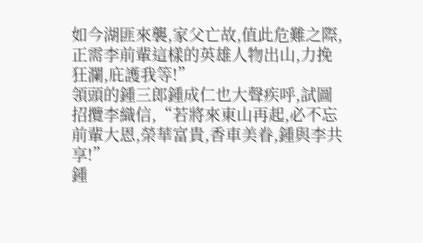如今湖匪來襲,家父亡故,值此危難之際,正需李前輩這樣的英雄人物出山,力挽狂瀾,庇護我等!”
領頭的鍾三郎鍾成仁也大聲疾呼,試圖招攬李織信,“若將來東山再起,必不忘前輩大恩,榮華富貴,香車美眷,鍾與李共享!”
鍾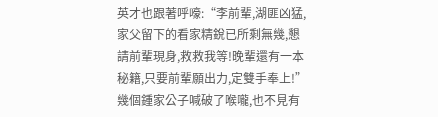英才也跟著呼嚎:“李前輩,湖匪凶猛,家父留下的看家精銳已所剩無幾,懇請前輩現身,救救我等!晚輩還有一本秘籍,只要前輩願出力,定雙手奉上!”
幾個鍾家公子喊破了喉嚨,也不見有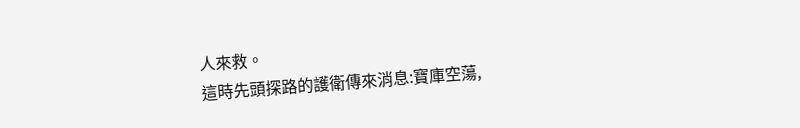人來救。
這時先頭探路的護衛傳來消息:寶庫空蕩,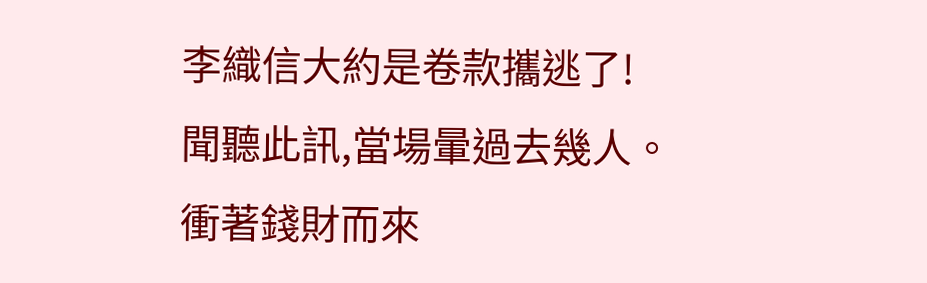李織信大約是卷款攜逃了!
聞聽此訊,當場暈過去幾人。
衝著錢財而來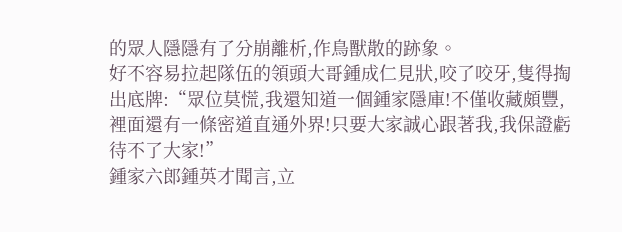的眾人隱隱有了分崩離析,作鳥獸散的跡象。
好不容易拉起隊伍的領頭大哥鍾成仁見狀,咬了咬牙,隻得掏出底牌:“眾位莫慌,我還知道一個鍾家隱庫!不僅收藏頗豐,裡面還有一條密道直通外界!只要大家誠心跟著我,我保證虧待不了大家!”
鍾家六郎鍾英才聞言,立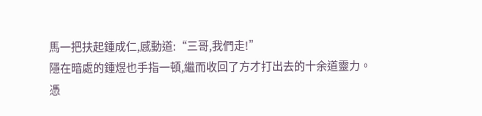馬一把扶起鍾成仁,感動道:“三哥,我們走!”
隱在暗處的鍾煜也手指一頓,繼而收回了方才打出去的十余道靈力。
憑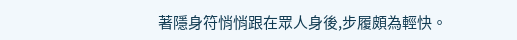著隱身符悄悄跟在眾人身後,步履頗為輕快。